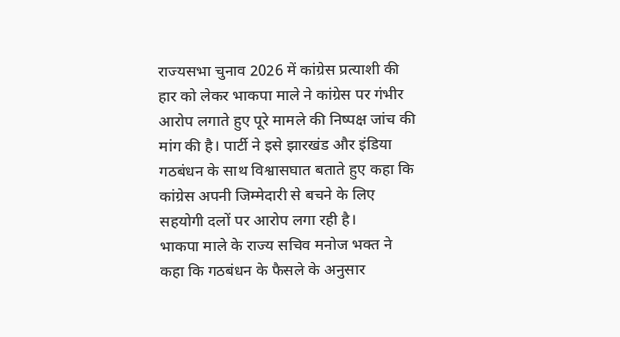राज्यसभा चुनाव 2026 में कांग्रेस प्रत्याशी की हार को लेकर भाकपा माले ने कांग्रेस पर गंभीर आरोप लगाते हुए पूरे मामले की निष्पक्ष जांच की मांग की है। पार्टी ने इसे झारखंड और इंडिया गठबंधन के साथ विश्वासघात बताते हुए कहा कि कांग्रेस अपनी जिम्मेदारी से बचने के लिए सहयोगी दलों पर आरोप लगा रही है।
भाकपा माले के राज्य सचिव मनोज भक्त ने कहा कि गठबंधन के फैसले के अनुसार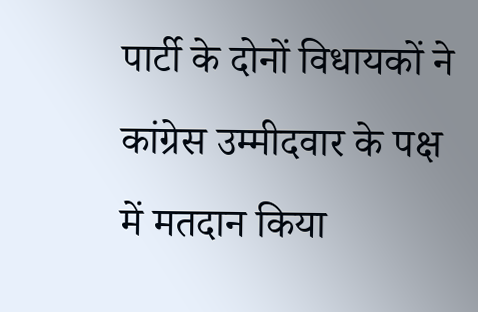पार्टी के दोनों विधायकों ने कांग्रेस उम्मीदवार के पक्ष में मतदान किया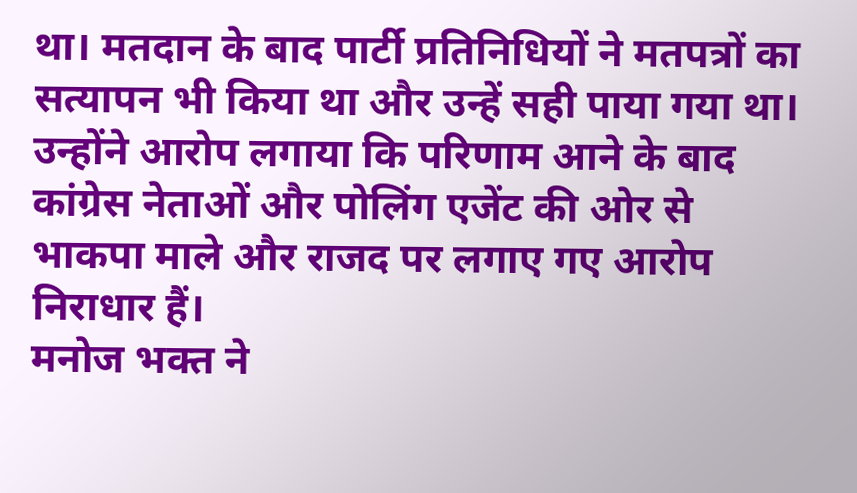था। मतदान के बाद पार्टी प्रतिनिधियों ने मतपत्रों का सत्यापन भी किया था और उन्हें सही पाया गया था। उन्होंने आरोप लगाया कि परिणाम आने के बाद कांग्रेस नेताओं और पोलिंग एजेंट की ओर से भाकपा माले और राजद पर लगाए गए आरोप निराधार हैं।
मनोज भक्त ने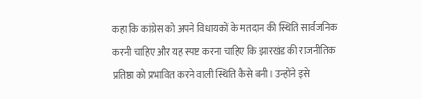कहा कि कांग्रेस को अपने विधायकों के मतदान की स्थिति सार्वजनिक करनी चाहिए और यह स्पष्ट करना चाहिए कि झारखंड की राजनीतिक प्रतिष्ठा को प्रभावित करने वाली स्थिति कैसे बनी। उन्होंने इसे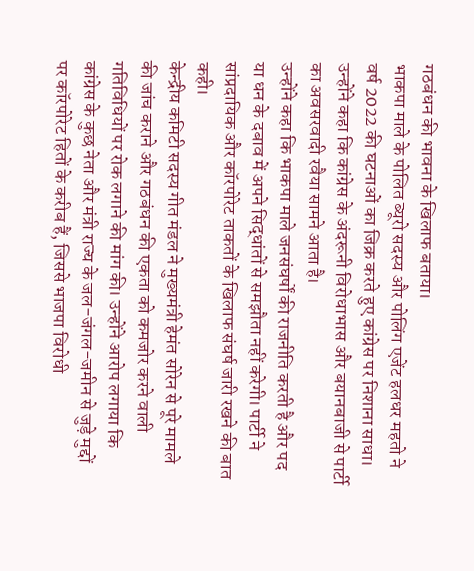गठबंधन की भावना के खिलाफ बताया।
भाकपा माले के पोलित ब्यूरो सदस्य और पोलिंग एजेंट हलधर महतो ने वर्ष 2022 की घटनाओं का जिक्र करते हुए कांग्रेस पर निशाना साधा। उन्होंने कहा कि कांग्रेस के अंदरूनी विरोधाभास और बयानबाजी से पार्टी का अवसरवादी रवैया सामने आता है।
उन्होंने कहा कि भाकपा माले जनसंघर्षों की राजनीति करती है और पद या धन के दबाव में अपने सिद्धांतों से समझौता नहीं करेगी। पार्टी ने सांप्रदायिक और कॉरपोरेट ताकतों के खिलाफ संघर्ष जारी रखने की बात कही।
केन्द्रीय कमिटी सदस्य गीत मंडल ने मुख्यमंत्री हेमंत सोरेन से पूरे मामले की जांच कराने और गठबंधन की एकता को कमजोर करने वाली गतिविधियों पर रोक लगाने की मांग की। उन्होंने आरोप लगाया कि कांग्रेस के कुछ नेता और मंत्री राज्य के जल-जंगल-जमीन से जुड़े मुद्दों पर कॉरपोरेट हितों के करीब हैं, जिससे भाजपा विरोधी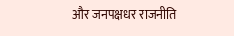और जनपक्षधर राजनीति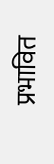प्रभावित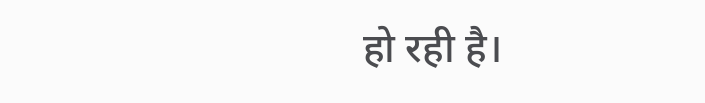हो रही है।